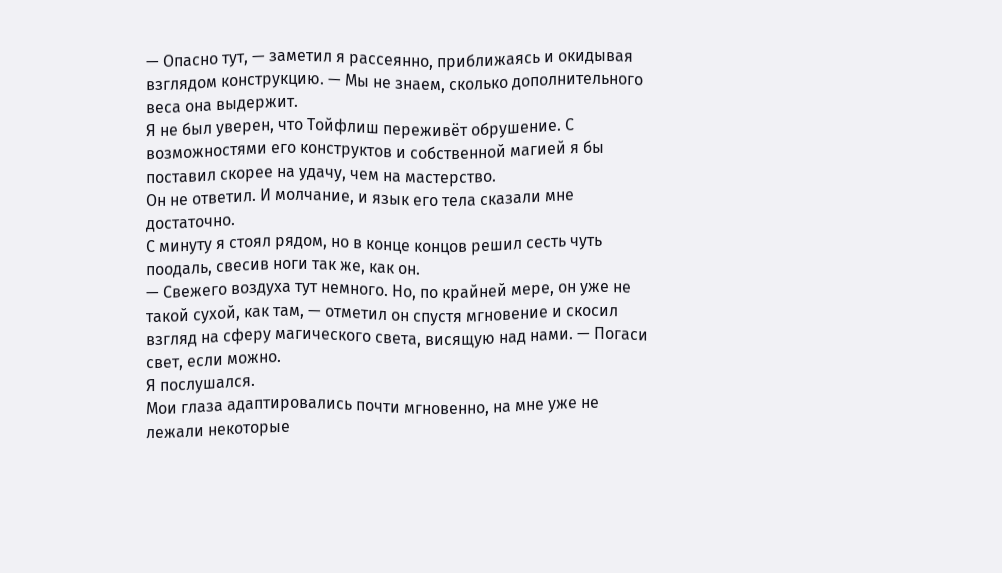— Опасно тут, — заметил я рассеянно, приближаясь и окидывая взглядом конструкцию. — Мы не знаем, сколько дополнительного веса она выдержит.
Я не был уверен, что Тойфлиш переживёт обрушение. С возможностями его конструктов и собственной магией я бы поставил скорее на удачу, чем на мастерство.
Он не ответил. И молчание, и язык его тела сказали мне достаточно.
С минуту я стоял рядом, но в конце концов решил сесть чуть поодаль, свесив ноги так же, как он.
— Свежего воздуха тут немного. Но, по крайней мере, он уже не такой сухой, как там, — отметил он спустя мгновение и скосил взгляд на сферу магического света, висящую над нами. — Погаси свет, если можно.
Я послушался.
Мои глаза адаптировались почти мгновенно, на мне уже не лежали некоторые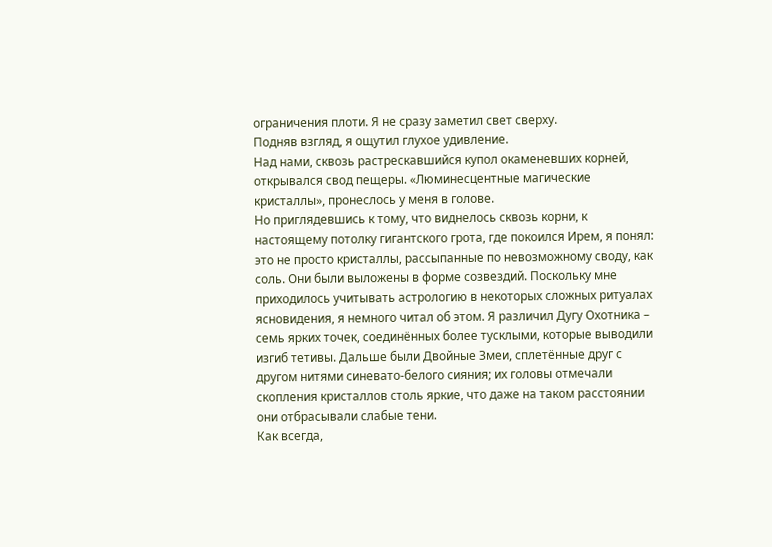ограничения плоти. Я не сразу заметил свет сверху.
Подняв взгляд, я ощутил глухое удивление.
Над нами, сквозь растрескавшийся купол окаменевших корней, открывался свод пещеры. «Люминесцентные магические кристаллы», пронеслось у меня в голове.
Но приглядевшись к тому, что виднелось сквозь корни, к настоящему потолку гигантского грота, где покоился Ирем, я понял: это не просто кристаллы, рассыпанные по невозможному своду, как соль. Они были выложены в форме созвездий. Поскольку мне приходилось учитывать астрологию в некоторых сложных ритуалах ясновидения, я немного читал об этом. Я различил Дугу Охотника – семь ярких точек, соединённых более тусклыми, которые выводили изгиб тетивы. Дальше были Двойные Змеи, сплетённые друг с другом нитями синевато-белого сияния; их головы отмечали скопления кристаллов столь яркие, что даже на таком расстоянии они отбрасывали слабые тени.
Как всегда,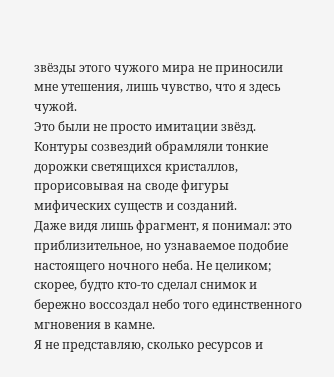звёзды этого чужого мира не приносили мне утешения, лишь чувство, что я здесь чужой.
Это были не просто имитации звёзд. Контуры созвездий обрамляли тонкие дорожки светящихся кристаллов, прорисовывая на своде фигуры мифических существ и созданий.
Даже видя лишь фрагмент, я понимал: это приблизительное, но узнаваемое подобие настоящего ночного неба. Не целиком; скорее, будто кто-то сделал снимок и бережно воссоздал небо того единственного мгновения в камне.
Я не представляю, сколько ресурсов и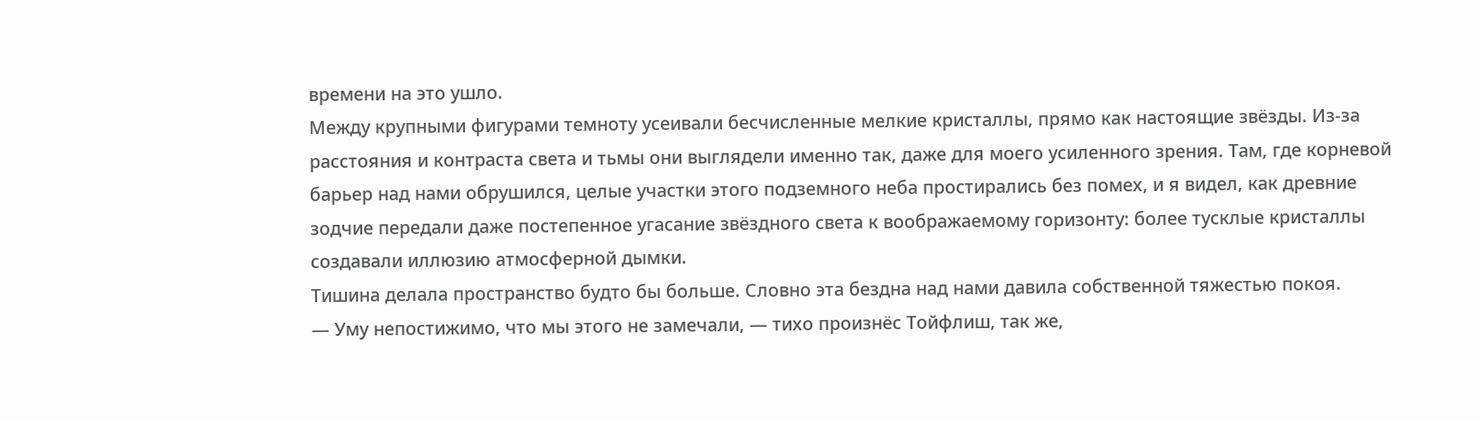времени на это ушло.
Между крупными фигурами темноту усеивали бесчисленные мелкие кристаллы, прямо как настоящие звёзды. Из-за расстояния и контраста света и тьмы они выглядели именно так, даже для моего усиленного зрения. Там, где корневой барьер над нами обрушился, целые участки этого подземного неба простирались без помех, и я видел, как древние зодчие передали даже постепенное угасание звёздного света к воображаемому горизонту: более тусклые кристаллы создавали иллюзию атмосферной дымки.
Тишина делала пространство будто бы больше. Словно эта бездна над нами давила собственной тяжестью покоя.
— Уму непостижимо, что мы этого не замечали, — тихо произнёс Тойфлиш, так же,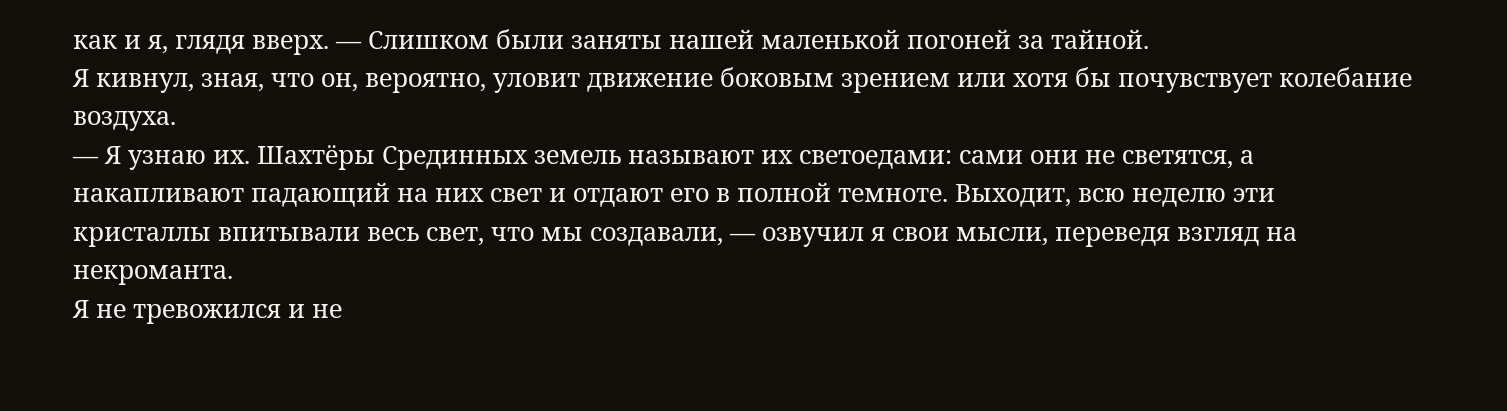как и я, глядя вверх. — Слишком были заняты нашей маленькой погоней за тайной.
Я кивнул, зная, что он, вероятно, уловит движение боковым зрением или хотя бы почувствует колебание воздуха.
— Я узнаю их. Шахтёры Срединных земель называют их светоедами: сами они не светятся, а накапливают падающий на них свет и отдают его в полной темноте. Выходит, всю неделю эти кристаллы впитывали весь свет, что мы создавали, — озвучил я свои мысли, переведя взгляд на некроманта.
Я не тревожился и не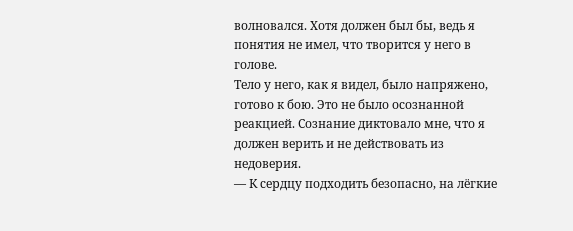волновался. Хотя должен был бы, ведь я понятия не имел, что творится у него в голове.
Тело у него, как я видел, было напряжено, готово к бою. Это не было осознанной реакцией. Сознание диктовало мне, что я должен верить и не действовать из недоверия.
— К сердцу подходить безопасно, на лёгкие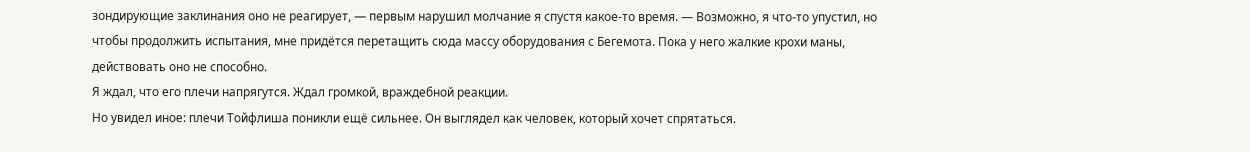зондирующие заклинания оно не реагирует, — первым нарушил молчание я спустя какое-то время. — Возможно, я что-то упустил, но чтобы продолжить испытания, мне придётся перетащить сюда массу оборудования с Бегемота. Пока у него жалкие крохи маны, действовать оно не способно.
Я ждал, что его плечи напрягутся. Ждал громкой, враждебной реакции.
Но увидел иное: плечи Тойфлиша поникли ещё сильнее. Он выглядел как человек, который хочет спрятаться.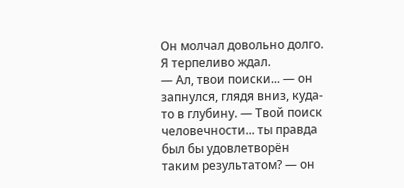Он молчал довольно долго. Я терпеливо ждал.
— Ал, твои поиски... — он запнулся, глядя вниз, куда-то в глубину. — Твой поиск человечности... ты правда был бы удовлетворён таким результатом? — он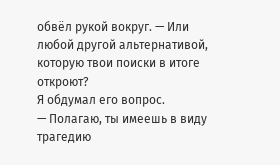обвёл рукой вокруг. — Или любой другой альтернативой, которую твои поиски в итоге откроют?
Я обдумал его вопрос.
— Полагаю, ты имеешь в виду трагедию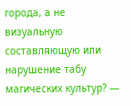города, а не визуальную составляющую или нарушение табу магических культур? —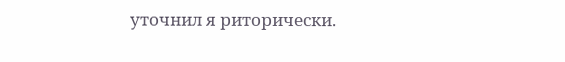уточнил я риторически.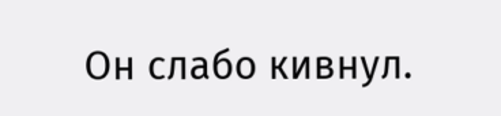Он слабо кивнул.